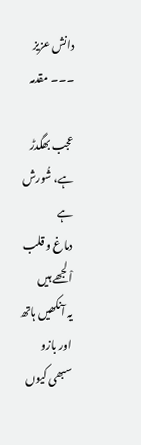دانش عزیز ۔۔۔ مقدمہ

عجب بھگدڑ ہے، شُورش ہے
دماغ و قلب اْلجھے ہیں
یہ آنکھیں ہاتھ اور بازو
سبھی کیوں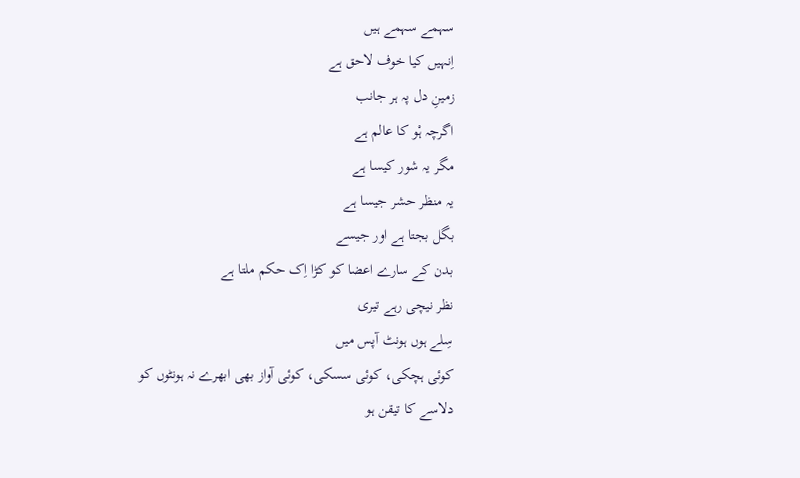سہمے سہمے ہیں
اِنہیں کیا خوف لاحق ہے
زمینِ دل پہ ہر جانب
اگرچہ ہْو کا عالم ہے
مگر یہ شور کیسا ہے
یہ منظر حشر جیسا ہے
بگل بجتا ہے اور جیسے
بدن کے سارے اعضا کو کڑا اِک حکم ملتا ہے
نظر نیچی رہے تیری
سِلے ہوں ہونٹ آپس میں
کوئی ہچکی، کوئی سسکی، کوئی آواز بھی ابھرے نہ ہونٹوں کو دلاسے کا تیقن ہو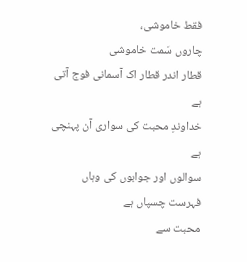فقط خاموشی،
چاروں سَمت خاموشی
قطار اندر قطار اک آسمانی فوج آتی ہے
خداوندِ محبت کی سواری آن پہنچی ہے
سوالوں اور جوابوں کی وہاں فہرست چسپاں ہے
محبت سے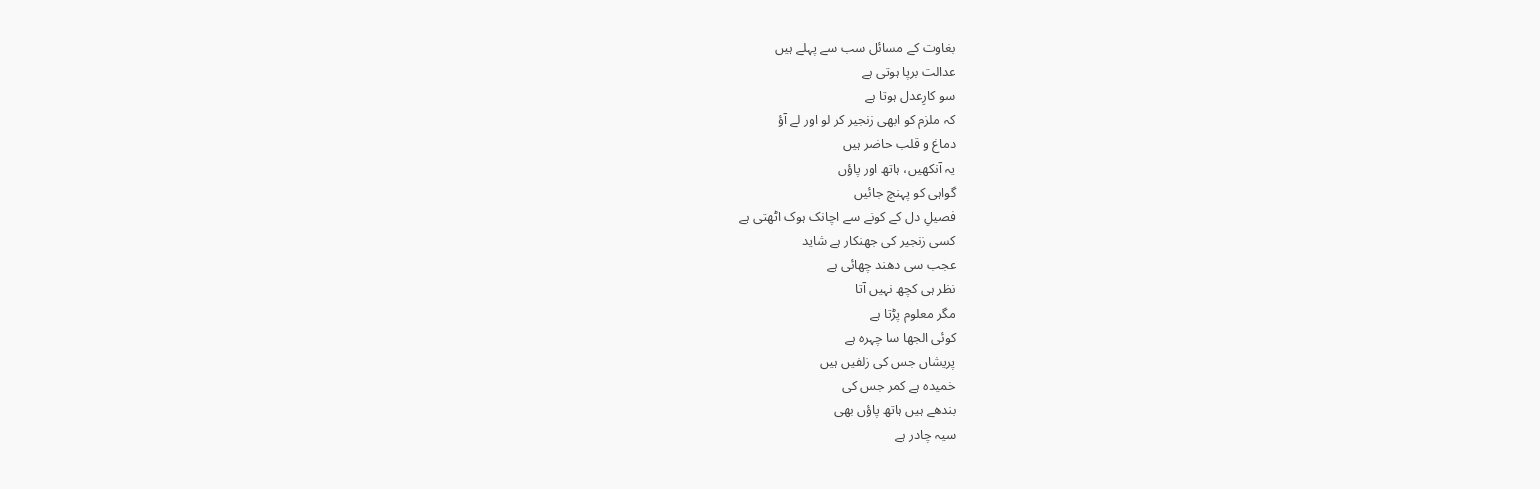بغاوت کے مسائل سب سے پہلے ہیں
عدالت برپا ہوتی ہے
سو کارِعدل ہوتا ہے
کہ ملزم کو ابھی زنجیر کر لو اور لے آؤ
دماغ و قلب حاضر ہیں
یہ آنکھیں، ہاتھ اور پاؤں
گواہی کو پہنچ جائیں
فصیلِ دل کے کونے سے اچانک ہوک اٹھتی ہے
کسی زنجیر کی جھنکار ہے شاید
عجب سی دھند چھائی ہے
نظر ہی کچھ نہیں آتا
مگر معلوم پڑتا ہے
کوئی الجھا سا چہرہ ہے
پریشاں جس کی زلفیں ہیں
خمیدہ ہے کمر جس کی
بندھے ہیں ہاتھ پاؤں بھی
سیہ چادر ہے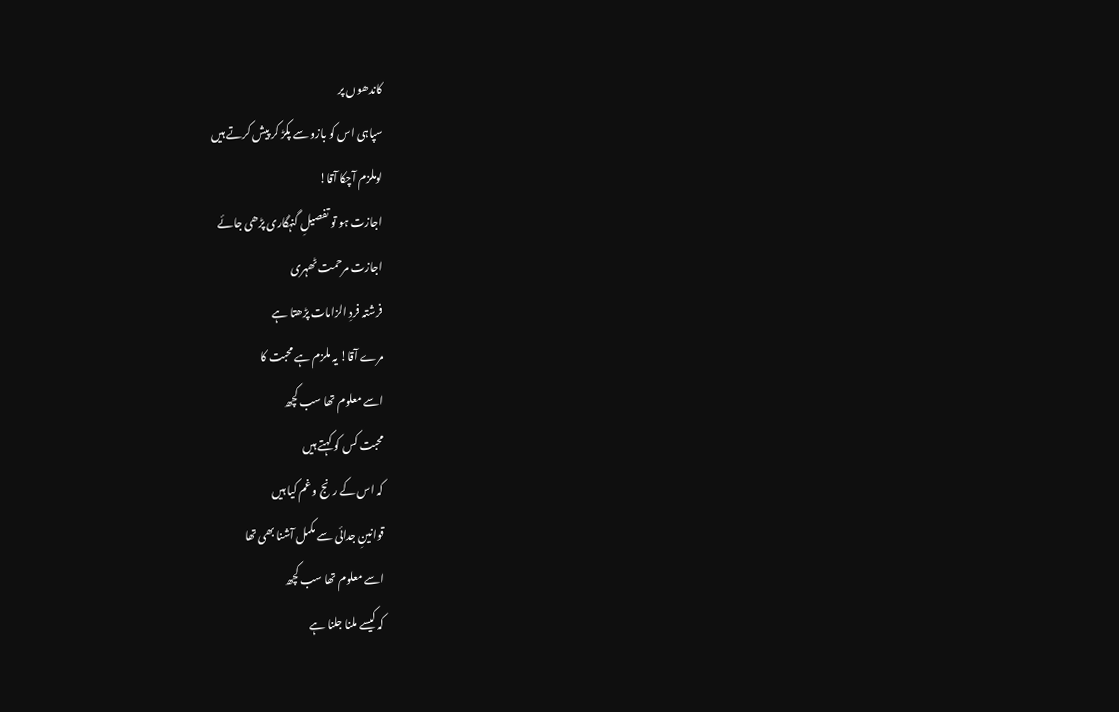کاندھوں پر
سپاہی اس کو بازو سے پکڑ کر پیش کرتے ہیں
لوملزم آچکا آقا!
اجازت ہو تو تفصیلِ گنہگاری پڑھی جائے
اجازت مرحمت ٹھہری
فرشتہ فردِ الزامات پڑھتا ہے
مرے آقا! یہ ملزم ہے محبت کا
اسے معلوم تھا سب کچھ
محبت کس کو کہتے ہیں
کہ اس کے رنج و غم کیا ہیں
قوانینِ جدائی سے مکمل آشنا بھی تھا
اسے معلوم تھا سب کچھ
کہ کیسے ملنا جلنا ہے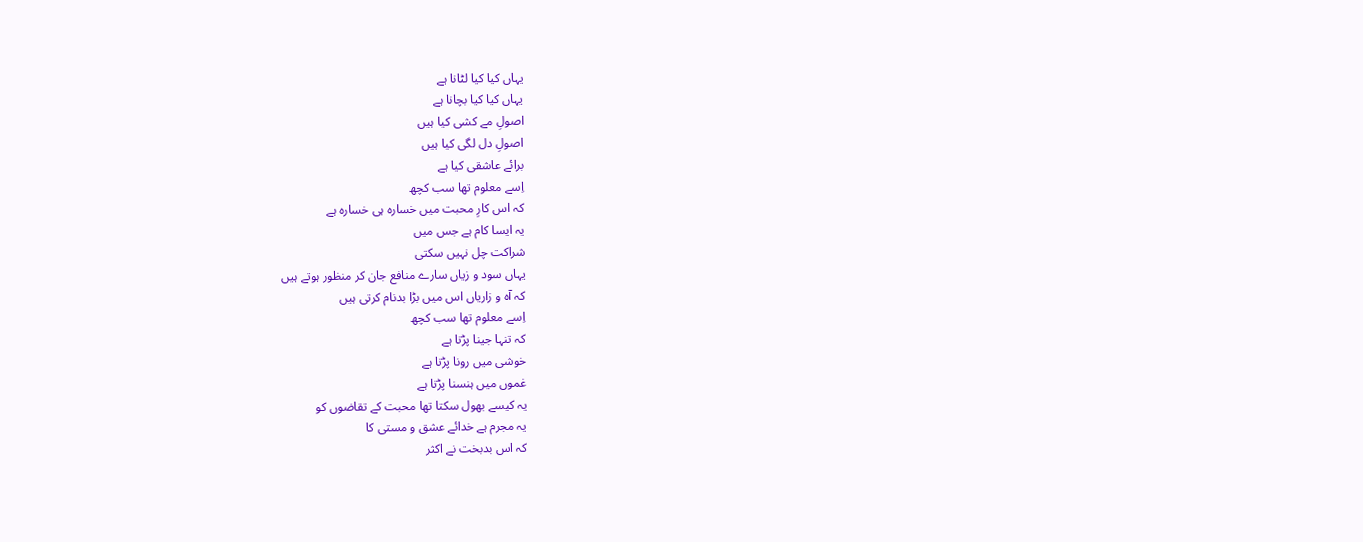یہاں کیا کیا لٹانا ہے
یہاں کیا کیا بچانا ہے
اصولِ مے کشی کیا ہیں
اصولِ دل لگی کیا ہیں
برائے عاشقی کیا ہے
اِسے معلوم تھا سب کچھ
کہ اس کارِ محبت میں خسارہ ہی خسارہ ہے
یہ ایسا کام ہے جس میں
شراکت چل نہیں سکتی
یہاں سود و زیاں سارے منافع جان کر منظور ہوتے ہیں
کہ آہ و زاریاں اس میں بڑا بدنام کرتی ہیں
اِسے معلوم تھا سب کچھ
کہ تنہا جینا پڑتا ہے
خوشی میں رونا پڑتا ہے
غموں میں ہنسنا پڑتا ہے
یہ کیسے بھول سکتا تھا محبت کے تقاضوں کو
یہ مجرم ہے خدائے عشق و مستی کا
کہ اس بدبخت نے اکثر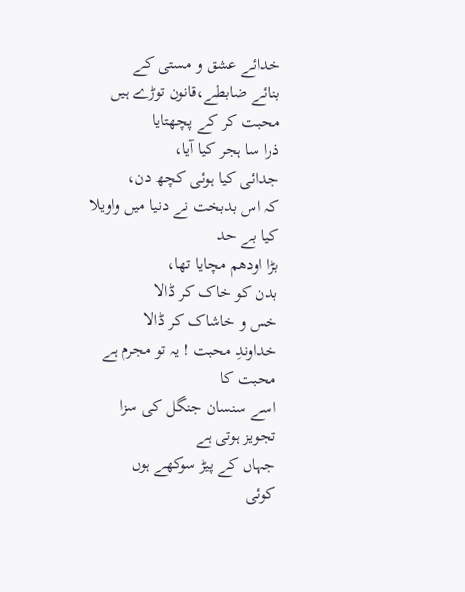خدائے عشق و مستی کے
بنائے ضابطے،قانون توڑے ہیں
محبت کر کے پچھتایا
ذرا سا ہجر کیا آیا،
جدائی کیا ہوئی کچھ دن،
کہ اس بدبخت نے دنیا میں واویلا کیا بے حد
بڑا اودھم مچایا تھا،
بدن کو خاک کر ڈالا
خس و خاشاک کر ڈالا
خداوندِ محبت ! یہ تو مجرم ہے محبت کا
اسے سنسان جنگل کی سزا تجویز ہوتی ہے
جہاں کے پیڑ سوکھے ہوں
کوئی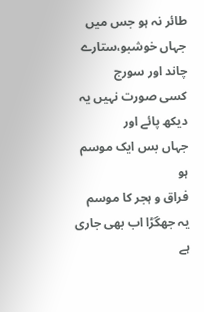طائر نہ ہو جس میں
جہاں خوشبو،ستارے چاند اور سورج
کسی صورت نہیں یہ دیکھ پائے اور
جہاں بس ایک موسم ہو
فراق و ہجر کا موسم
یہ جھگڑا اب بھی جاری ہے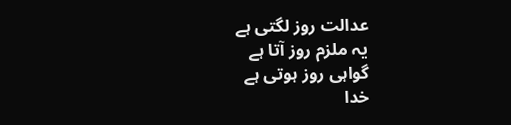عدالت روز لگتی ہے
یہ ملزم روز آتا ہے
گواہی روز ہوتی ہے
خدا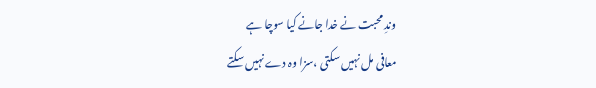وندِ محبت نے خدا جانے کیا سوچا ہے
معافی مل نہیں سکتی ،سزا وہ دے نہیں سکتے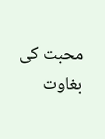محبت کی بغاوت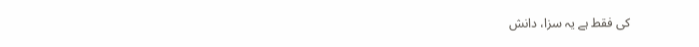کی فقط ہے یہ سزا، دانش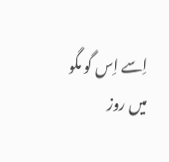اِسے اِس گو مگو میں روز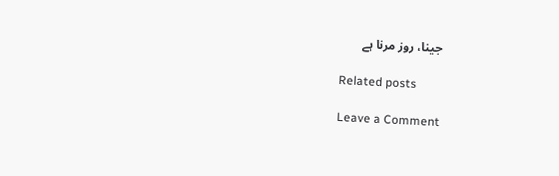جینا، روز مرنا ہے

Related posts

Leave a Comment